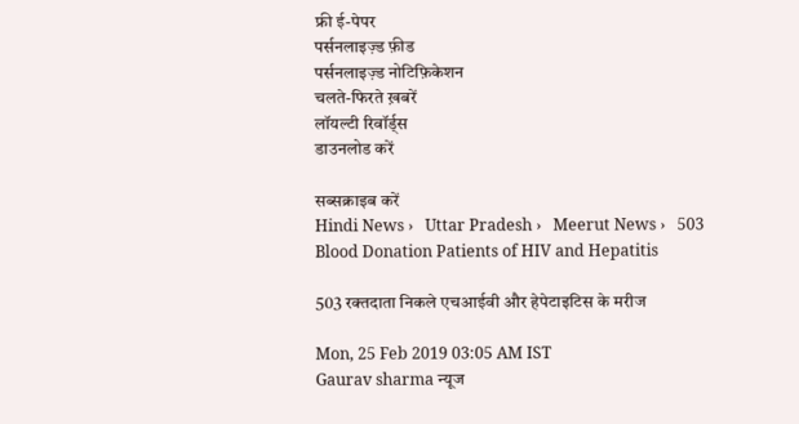फ्री ई-पेपर
पर्सनलाइज़्ड फ़ीड
पर्सनलाइज़्ड नोटिफ़िकेशन
चलते-फिरते ख़बरें
लॉयल्टी रिवॉर्ड्स
डाउनलोड करें

सब्सक्राइब करें
Hindi News ›   Uttar Pradesh ›   Meerut News ›   503 Blood Donation Patients of HIV and Hepatitis

503 रक्तदाता निकले एचआईवी और हेपेटाइटिस के मरीज

Mon, 25 Feb 2019 03:05 AM IST
Gaurav sharma न्यूज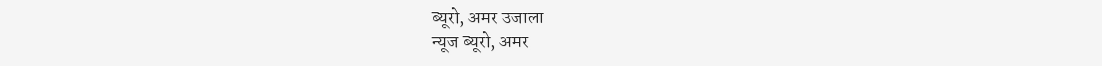ब्यूरो, अमर उजाला
न्यूज ब्यूरो, अमर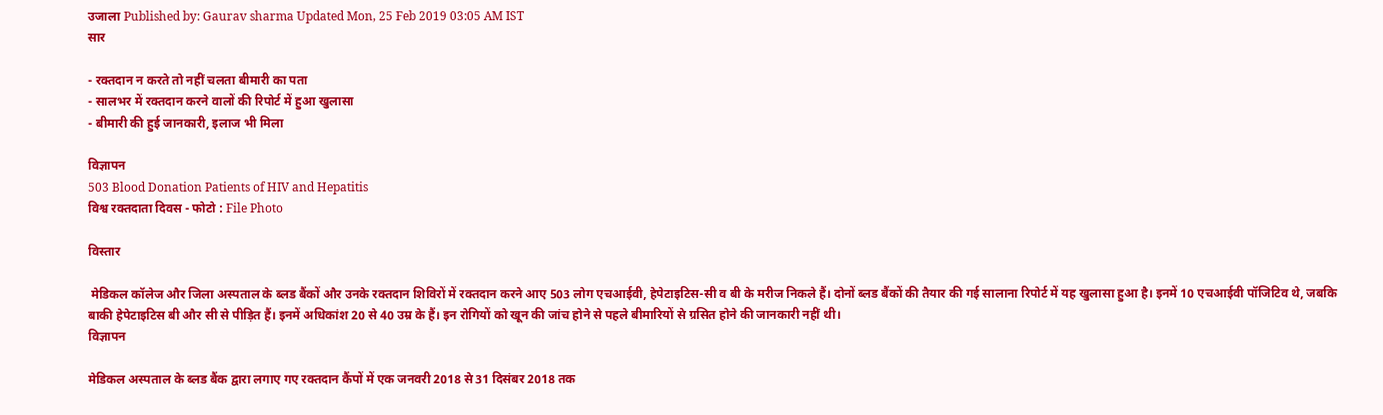उजाला Published by: Gaurav sharma Updated Mon, 25 Feb 2019 03:05 AM IST
सार

- रक्तदान न करते तो नहीं चलता बीमारी का पता
- सालभर में रक्तदान करने वालों की रिपोर्ट में हुआ खुलासा
- बीमारी की हुई जानकारी, इलाज भी मिला

विज्ञापन
503 Blood Donation Patients of HIV and Hepatitis
विश्व रक्तदाता दिवस - फोटो : File Photo

विस्तार

 मेडिकल कॉलेज और जिला अस्पताल के ब्लड बैंकों और उनके रक्तदान शिविरों में रक्तदान करने आए 503 लोग एचआईवी, हेपेटाइटिस-सी व बी के मरीज निकले हैं। दोनों ब्लड बैंकों की तैयार की गई सालाना रिपोर्ट में यह खुलासा हुआ है। इनमें 10 एचआईवी पॉजिटिव थे, जबकि बाकी हेपेटाइटिस बी और सी से पीड़ित हैं। इनमें अधिकांश 20 से 40 उम्र के हैं। इन रोगियों को खून की जांच होने से पहले बीमारियों से ग्रसित होने की जानकारी नहीं थी।
विज्ञापन

मेडिकल अस्पताल के ब्लड बैंक द्वारा लगाए गए रक्तदान कैंपों में एक जनवरी 2018 से 31 दिसंबर 2018 तक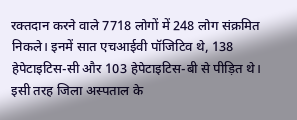रक्तदान करने वाले 7718 लोगों में 248 लोग संक्रमित निकले। इनमें सात एचआईवी पॉजिटिव थे, 138 हेपेटाइटिस-सी और 103 हेपेटाइटिस-बी से पीड़ित थे। इसी तरह जिला अस्पताल के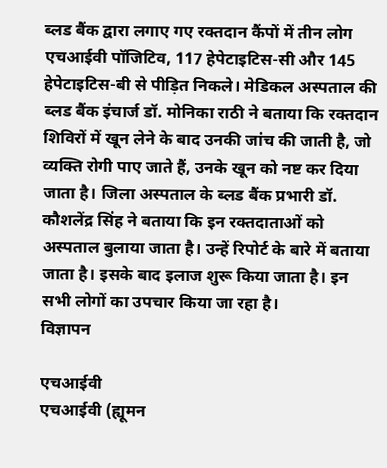ब्लड बैंक द्वारा लगाए गए रक्तदान कैंपों में तीन लोग एचआईवी पॉजिटिव, 117 हेपेटाइटिस-सी और 145 हेपेटाइटिस-बी से पीड़ित निकले। मेडिकल अस्पताल की ब्लड बैंक इंचार्ज डॉ. मोनिका राठी ने बताया कि रक्तदान शिविरों में खून लेने के बाद उनकी जांच की जाती है, जो व्यक्ति रोगी पाए जाते हैं, उनके खून को नष्ट कर दिया जाता है। जिला अस्पताल के ब्लड बैंक प्रभारी डॉ. कौशलेंद्र सिंह ने बताया कि इन रक्तदाताओं को अस्पताल बुलाया जाता है। उन्हें रिपोर्ट के बारे में बताया जाता है। इसके बाद इलाज शुरू किया जाता है। इन सभी लोगों का उपचार किया जा रहा है।
विज्ञापन

एचआईवी
एचआईवी (ह्यूमन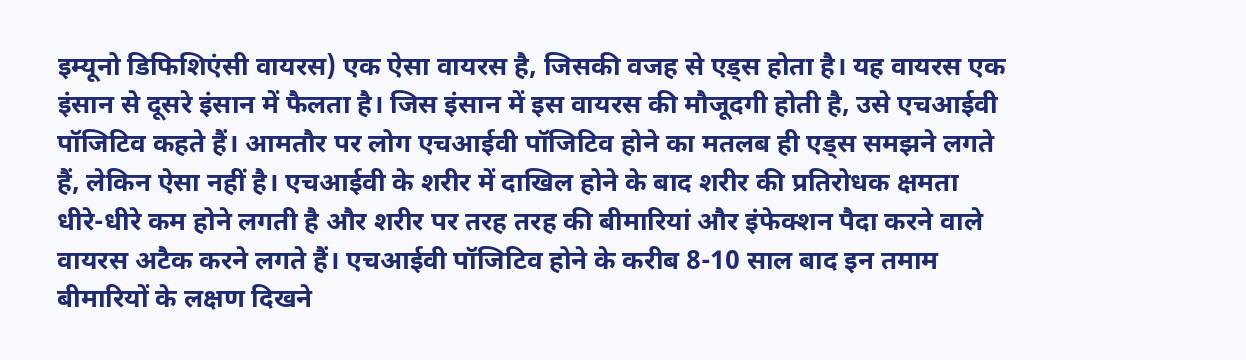इम्यूनो डिफिशिएंसी वायरस) एक ऐसा वायरस है, जिसकी वजह से एड्स होता है। यह वायरस एक इंसान से दूसरे इंसान में फैलता है। जिस इंसान में इस वायरस की मौजूदगी होती है, उसे एचआईवी पॉजिटिव कहते हैं। आमतौर पर लोग एचआईवी पॉजिटिव होने का मतलब ही एड्स समझने लगते हैं, लेकिन ऐसा नहीं है। एचआईवी के शरीर में दाखिल होने के बाद शरीर की प्रतिरोधक क्षमता धीरे-धीरे कम होने लगती है और शरीर पर तरह तरह की बीमारियां और इंफेक्शन पैदा करने वाले वायरस अटैक करने लगते हैं। एचआईवी पॉजिटिव होने के करीब 8-10 साल बाद इन तमाम बीमारियों के लक्षण दिखने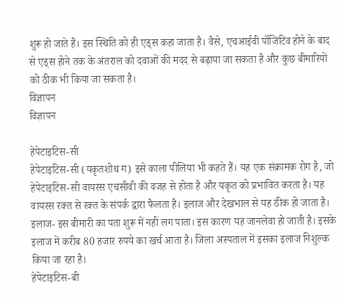शुरू हो जाते हैं। इस स्थिति को ही एड्स कहा जाता है। वैसे, एचआईवी पॉजिटिव होने के बाद से एड्स होने तक के अंतराल को दवाओं की मदद से बढ़ाया जा सकता है और कुछ बीमारियों को ठीक भी किया जा सकता है।
विज्ञापन
विज्ञापन

हेपेटाइटिस-सी
हेपेटाइटिस-सी (यकृतशोथ ग) इसे काला पीलिया भी कहते हैं। यह एक संक्रामक रोग है, जो हेपेटाइटिस-सी वायरस एचसीवी की वजह से होता है और यकृत को प्रभावित करता है। यह वायरस रक्त से रक्त के संपर्क द्वारा फैलता है। इलाज और देखभाल से यह ठीक हो जाता है।
इलाज- इस बीमारी का पता शुरू में नहीं लग पाता। इस कारण यह जानलेवा हो जाती है। इसके इलाज में करीब 80 हजार रुपये का खर्च आता है। जिला अस्पताल में इसका इलाज निशुल्क किया जा रहा है।
हेपेटाइटिस-बी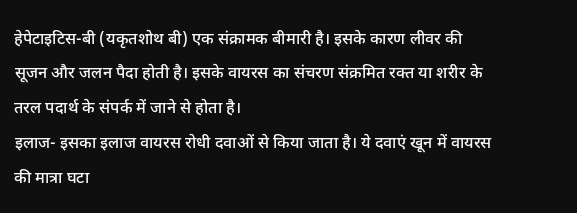हेपेटाइटिस-बी (यकृतशोथ बी) एक संक्रामक बीमारी है। इसके कारण लीवर की सूजन और जलन पैदा होती है। इसके वायरस का संचरण संक्रमित रक्त या शरीर के तरल पदार्थ के संपर्क में जाने से होता है।
इलाज- इसका इलाज वायरस रोधी दवाओं से किया जाता है। ये दवाएं खून में वायरस की मात्रा घटा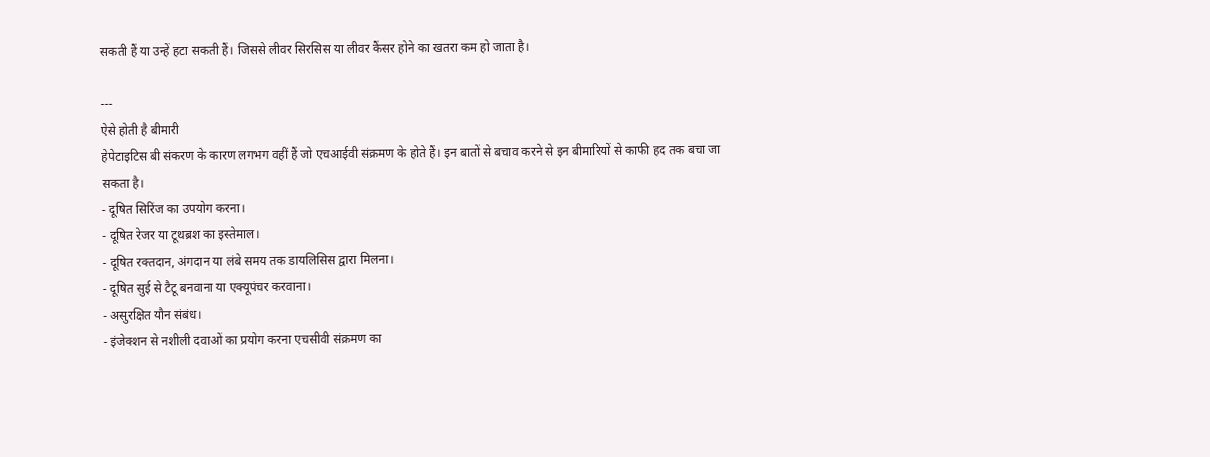सकती हैं या उन्हें हटा सकती हैं। जिससे लीवर सिरसिस या लीवर कैंसर होने का खतरा कम हो जाता है।

---
ऐसे होती है बीमारी
हेपेटाइटिस बी संकरण के कारण लगभग वहीं हैं जो एचआईवी संक्रमण के होते हैं। इन बातों से बचाव करने से इन बीमारियों से काफी हद तक बचा जा सकता है।
- दूषित सिरिंज का उपयोग करना।
- दूषित रेजर या टूथब्रश का इस्तेमाल।
- दूषित रक्तदान, अंगदान या लंबे समय तक डायलिसिस द्वारा मिलना।
- दूषित सुई से टैटू बनवाना या एक्यूपंचर करवाना।
- असुरक्षित यौन संबंध।
- इंजेक्शन से नशीली दवाओं का प्रयोग करना एचसीवी संक्रमण का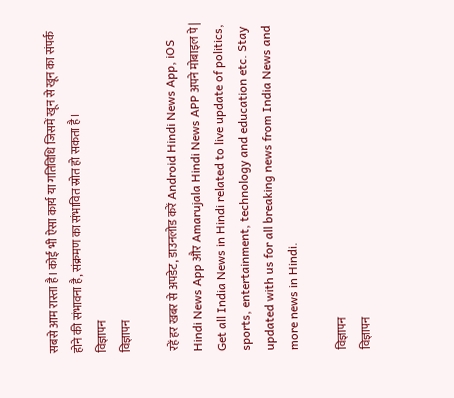सबसे आम रास्ता है। कोई भी ऐसा कार्य या गतिविधि जिसमें खून से खून का संपर्क होने की संभावना है, संक्रमण का संभावित स्रोत हो सकता है।
विज्ञापन
विज्ञापन

रहें हर खबर से अपडेट, डाउनलोड करें Android Hindi News App, iOS Hindi News App और Amarujala Hindi News APP अपने मोबाइल पे|
Get all India News in Hindi related to live update of politics, sports, entertainment, technology and education etc. Stay updated with us for all breaking news from India News and more news in Hindi.

विज्ञापन
विज्ञापन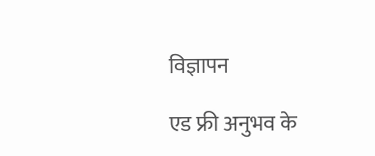विज्ञापन

एड फ्री अनुभव के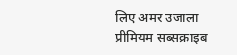लिए अमर उजाला प्रीमियम सब्सक्राइब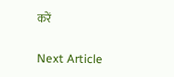करें

Next Article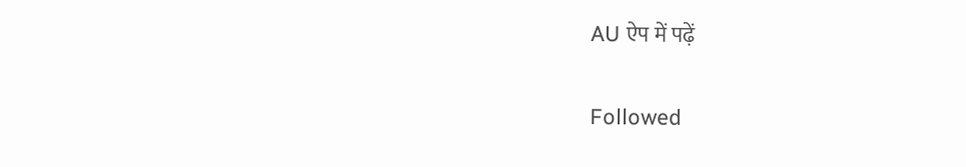AU ऐप में पढ़ें

Followed